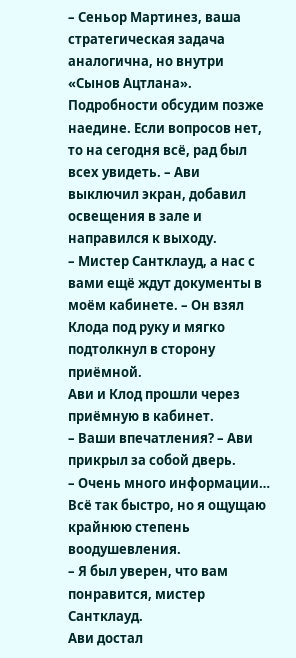– Сеньор Мартинез, ваша стратегическая задача аналогична, но внутри «Сынов Ацтлана». Подробности обсудим позже наедине. Если вопросов нет, то на сегодня всё, рад был всех увидеть. – Ави выключил экран, добавил освещения в зале и направился к выходу.
– Мистер Сантклауд, а нас с вами ещё ждут документы в моём кабинете. – Он взял Клода под руку и мягко подтолкнул в сторону приёмной.
Ави и Клод прошли через приёмную в кабинет.
– Ваши впечатления? – Ави прикрыл за собой дверь.
– Очень много информации… Всё так быстро, но я ощущаю крайнюю степень воодушевления.
– Я был уверен, что вам понравится, мистер Сантклауд.
Ави достал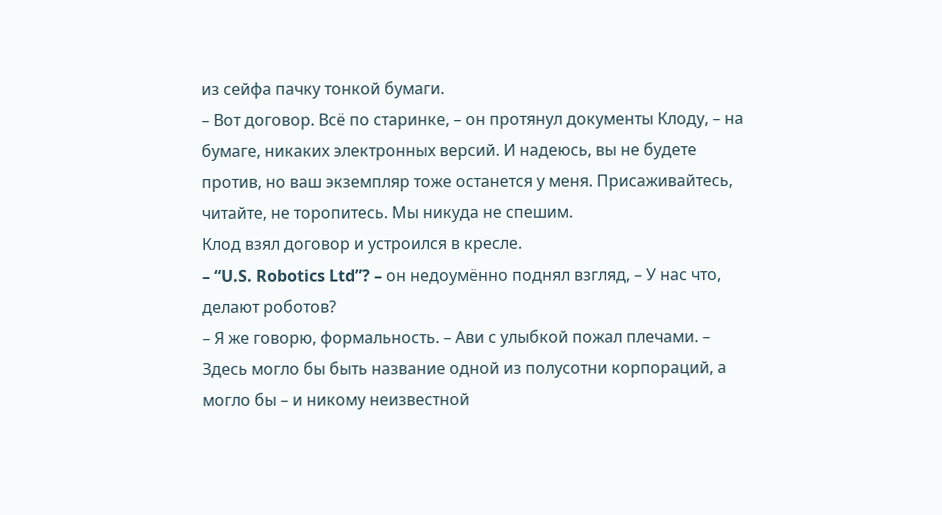из сейфа пачку тонкой бумаги.
– Вот договор. Всё по старинке, – он протянул документы Клоду, – на бумаге, никаких электронных версий. И надеюсь, вы не будете против, но ваш экземпляр тоже останется у меня. Присаживайтесь, читайте, не торопитесь. Мы никуда не спешим.
Клод взял договор и устроился в кресле.
– “U.S. Robotics Ltd”? – он недоумённо поднял взгляд, – У нас что, делают роботов?
– Я же говорю, формальность. – Ави с улыбкой пожал плечами. – Здесь могло бы быть название одной из полусотни корпораций, а могло бы – и никому неизвестной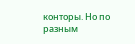конторы. Но по разным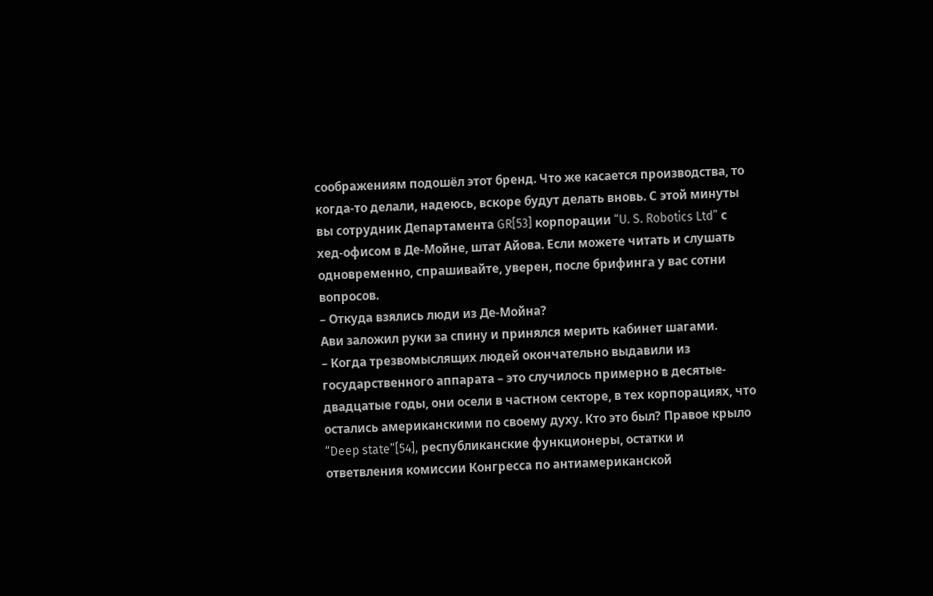соображениям подошёл этот бренд. Что же касается производства, то когда-то делали, надеюсь, вскоре будут делать вновь. С этой минуты вы сотрудник Департамента GR[53] корпорации “U. S. Robotics Ltd” с хед-офисом в Де-Мойне, штат Айова. Если можете читать и слушать одновременно, спрашивайте, уверен, после брифинга у вас сотни вопросов.
– Откуда взялись люди из Де-Мойна?
Ави заложил руки за спину и принялся мерить кабинет шагами.
– Когда трезвомыслящих людей окончательно выдавили из государственного аппарата – это случилось примерно в десятые-двадцатые годы, они осели в частном секторе, в тех корпорациях, что остались американскими по своему духу. Кто это был? Правое крыло “Deep state”[54], республиканские функционеры, остатки и ответвления комиссии Конгресса по антиамериканской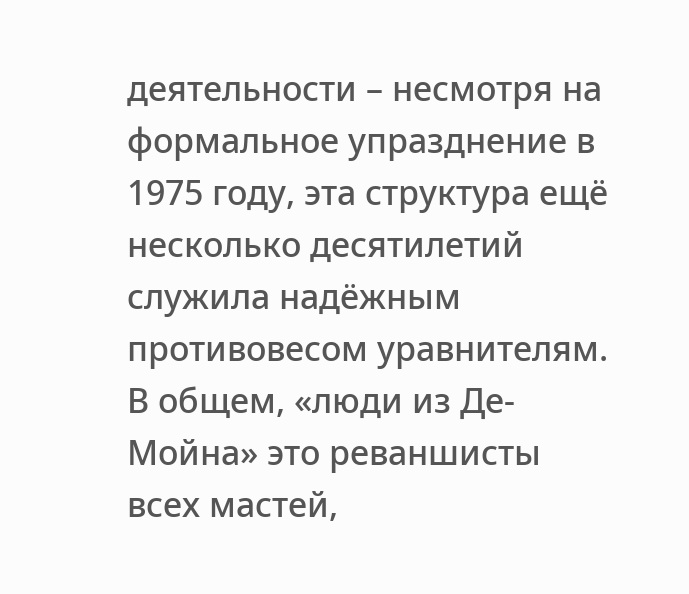деятельности – несмотря на формальное упразднение в 1975 году, эта структура ещё несколько десятилетий служила надёжным противовесом уравнителям. В общем, «люди из Де-Мойна» это реваншисты всех мастей,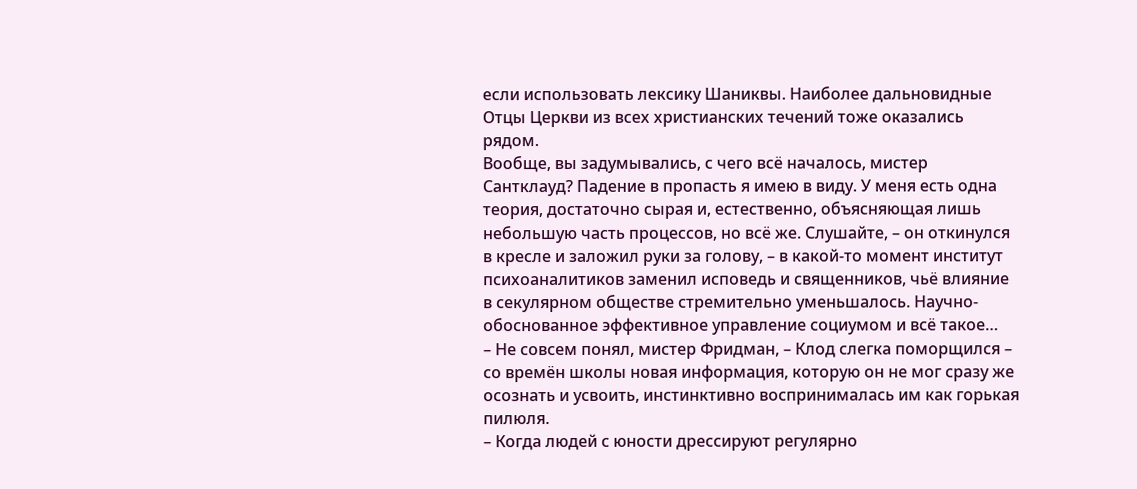если использовать лексику Шаниквы. Наиболее дальновидные Отцы Церкви из всех христианских течений тоже оказались рядом.
Вообще, вы задумывались, с чего всё началось, мистер Сантклауд? Падение в пропасть я имею в виду. У меня есть одна теория, достаточно сырая и, естественно, объясняющая лишь небольшую часть процессов, но всё же. Слушайте, – он откинулся в кресле и заложил руки за голову, – в какой-то момент институт психоаналитиков заменил исповедь и священников, чьё влияние в секулярном обществе стремительно уменьшалось. Научно-обоснованное эффективное управление социумом и всё такое…
– Не совсем понял, мистер Фридман, – Клод слегка поморщился – со времён школы новая информация, которую он не мог сразу же осознать и усвоить, инстинктивно воспринималась им как горькая пилюля.
– Когда людей с юности дрессируют регулярно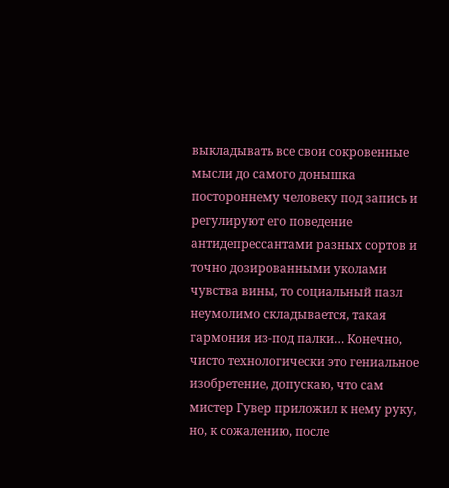выкладывать все свои сокровенные мысли до самого донышка постороннему человеку под запись и регулируют его поведение антидепрессантами разных сортов и точно дозированными уколами чувства вины, то социальный пазл неумолимо складывается, такая гармония из-под палки… Конечно, чисто технологически это гениальное изобретение, допускаю, что сам мистер Гувер приложил к нему руку, но, к сожалению, после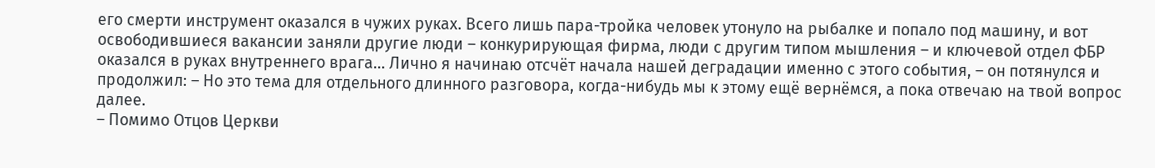его смерти инструмент оказался в чужих руках. Всего лишь пара-тройка человек утонуло на рыбалке и попало под машину, и вот освободившиеся вакансии заняли другие люди – конкурирующая фирма, люди с другим типом мышления – и ключевой отдел ФБР оказался в руках внутреннего врага… Лично я начинаю отсчёт начала нашей деградации именно с этого события, – он потянулся и продолжил: – Но это тема для отдельного длинного разговора, когда-нибудь мы к этому ещё вернёмся, а пока отвечаю на твой вопрос далее.
– Помимо Отцов Церкви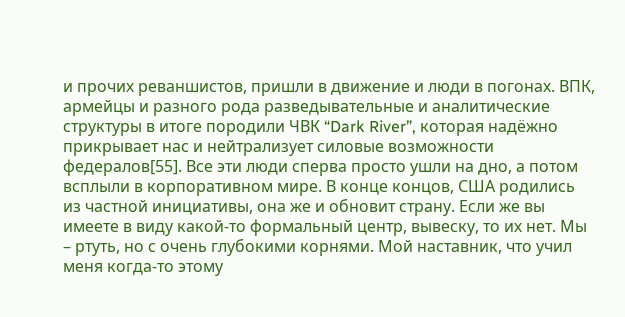и прочих реваншистов, пришли в движение и люди в погонах. ВПК, армейцы и разного рода разведывательные и аналитические структуры в итоге породили ЧВК “Dark River”, которая надёжно прикрывает нас и нейтрализует силовые возможности федералов[55]. Все эти люди сперва просто ушли на дно, а потом всплыли в корпоративном мире. В конце концов, США родились из частной инициативы, она же и обновит страну. Если же вы имеете в виду какой-то формальный центр, вывеску, то их нет. Мы – ртуть, но с очень глубокими корнями. Мой наставник, что учил меня когда-то этому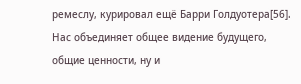ремеслу, курировал ещё Барри Голдуотера[56]. Нас объединяет общее видение будущего, общие ценности, ну и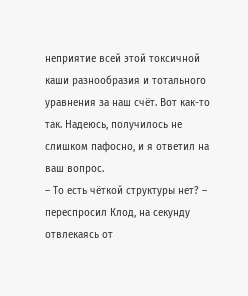неприятие всей этой токсичной каши разнообразия и тотального уравнения за наш счёт. Вот как-то так. Надеюсь, получилось не слишком пафосно, и я ответил на ваш вопрос.
– То есть чёткой структуры нет? – переспросил Клод, на секунду отвлекаясь от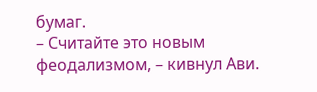бумаг.
– Считайте это новым феодализмом, – кивнул Ави.